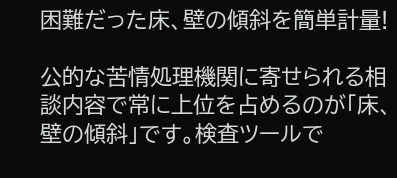困難だった床、壁の傾斜を簡単計量!

公的な苦情処理機関に寄せられる相談内容で常に上位を占めるのが「床、壁の傾斜」です。検査ツールで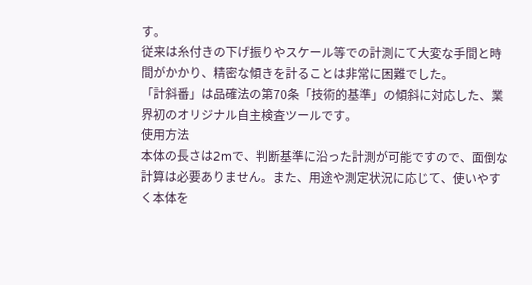す。
従来は糸付きの下げ振りやスケール等での計測にて大変な手間と時間がかかり、精密な傾きを計ることは非常に困難でした。
「計斜番」は品確法の第70条「技術的基準」の傾斜に対応した、業界初のオリジナル自主検査ツールです。
使用方法
本体の長さは2mで、判断基準に沿った計測が可能ですので、面倒な計算は必要ありません。また、用途や測定状況に応じて、使いやすく本体を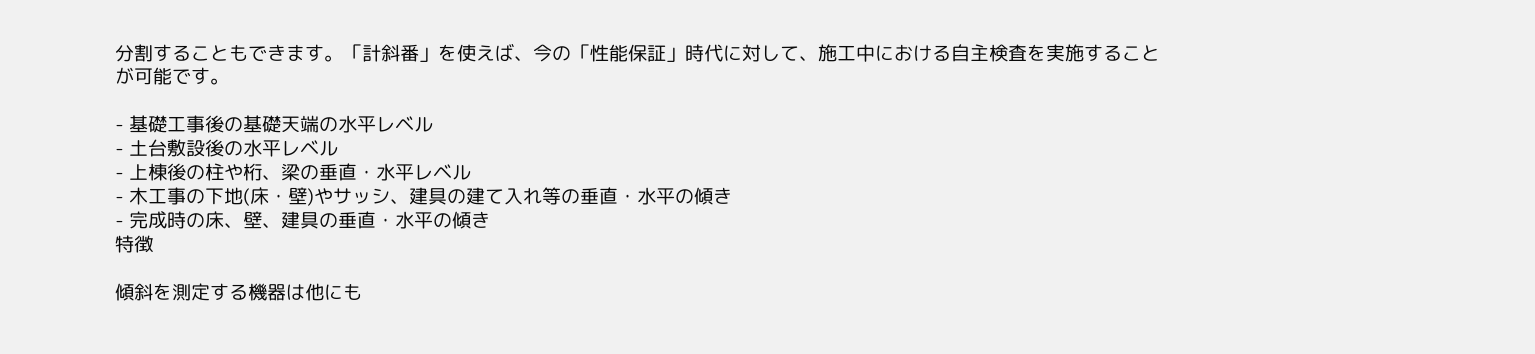分割することもできます。「計斜番」を使えば、今の「性能保証」時代に対して、施工中における自主検査を実施することが可能です。

- 基礎工事後の基礎天端の水平レベル
- 土台敷設後の水平レベル
- 上棟後の柱や桁、梁の垂直・水平レベル
- 木工事の下地(床・壁)やサッシ、建具の建て入れ等の垂直・水平の傾き
- 完成時の床、壁、建具の垂直・水平の傾き
特徴

傾斜を測定する機器は他にも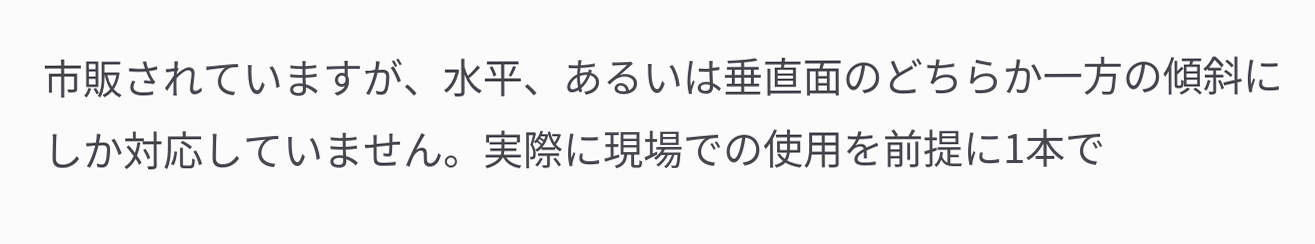市販されていますが、水平、あるいは垂直面のどちらか一方の傾斜にしか対応していません。実際に現場での使用を前提に1本で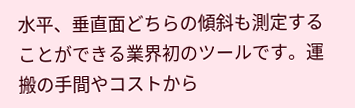水平、垂直面どちらの傾斜も測定することができる業界初のツールです。運搬の手間やコストから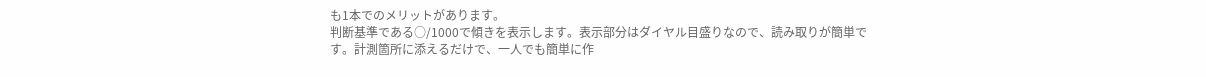も1本でのメリットがあります。
判断基準である○/1000で傾きを表示します。表示部分はダイヤル目盛りなので、読み取りが簡単です。計測箇所に添えるだけで、一人でも簡単に作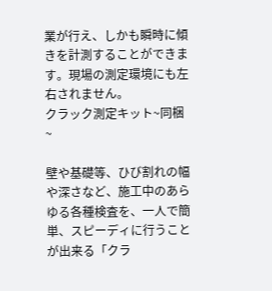業が行え、しかも瞬時に傾きを計測することができます。現場の測定環境にも左右されません。
クラック測定キット~同梱~

壁や基礎等、ひび割れの幅や深さなど、施工中のあらゆる各種検査を、一人で簡単、スピーディに行うことが出来る「クラ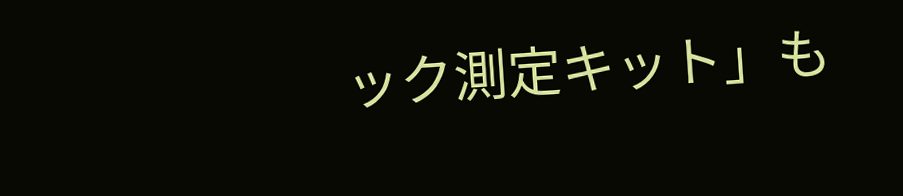ック測定キット」も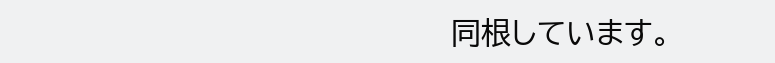同根しています。